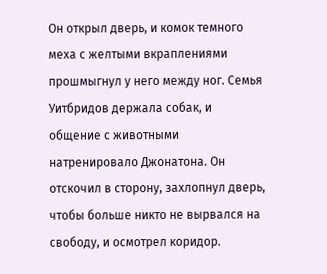Он открыл дверь, и комок темного меха с желтыми вкраплениями прошмыгнул у него между ног. Семья Уитбридов держала собак, и общение с животными натренировало Джонатона. Он отскочил в сторону, захлопнул дверь, чтобы больше никто не вырвался на свободу, и осмотрел коридор.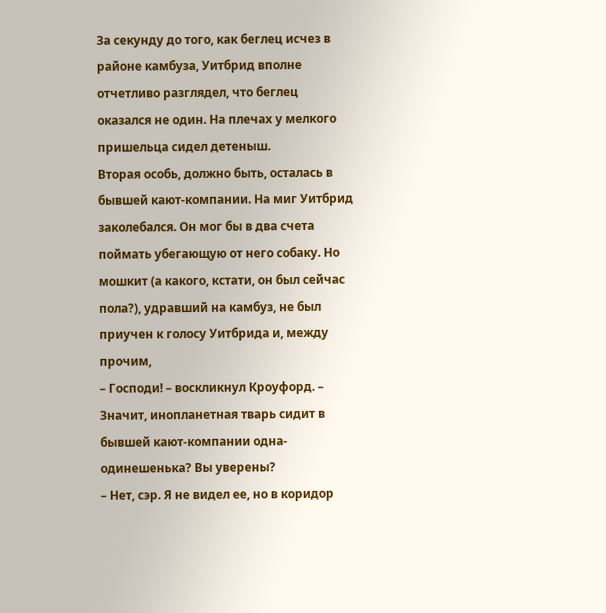За секунду до того, как беглец исчез в районе камбуза, Уитбрид вполне отчетливо разглядел, что беглец оказался не один. На плечах у мелкого пришельца сидел детеныш.
Вторая особь, должно быть, осталась в бывшей кают-компании. На миг Уитбрид заколебался. Он мог бы в два счета поймать убегающую от него собаку. Но мошкит (а какого, кстати, он был сейчас пола?), удравший на камбуз, не был приучен к голосу Уитбрида и, между прочим,
– Господи! – воскликнул Кроуфорд. – Значит, инопланетная тварь сидит в бывшей кают-компании одна-одинешенька? Вы уверены?
– Нет, сэр. Я не видел ее, но в коридор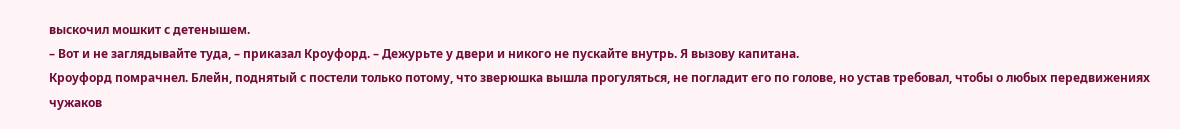выскочил мошкит с детенышем.
– Вот и не заглядывайте туда, – приказал Кроуфорд. – Дежурьте у двери и никого не пускайте внутрь. Я вызову капитана.
Кроуфорд помрачнел. Блейн, поднятый с постели только потому, что зверюшка вышла прогуляться, не погладит его по голове, но устав требовал, чтобы о любых передвижениях чужаков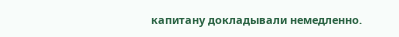капитану докладывали немедленно.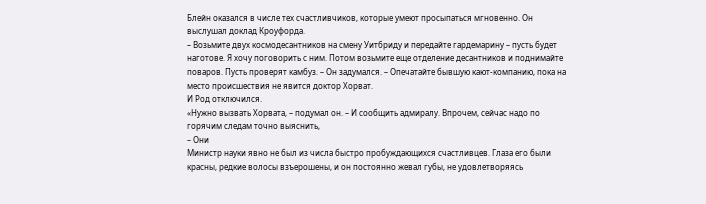Блейн оказался в числе тех счастливчиков, которые умеют просыпаться мгновенно. Он выслушал доклад Кроуфорда.
– Возьмите двух космодесантников на смену Уитбриду и передайте гардемарину – пусть будет наготове. Я хочу поговорить с ним. Потом возьмите еще отделение десантников и поднимайте поваров. Пусть проверят камбуз. – Он задумался. – Опечатайте бывшую кают-компанию, пока на место происшествия не явится доктор Хорват.
И Род отключился.
«Нужно вызвать Хорвата, – подумал он. – И сообщить адмиралу. Впрочем, сейчас надо по горячим следам точно выяснить,
– Они
Министр науки явно не был из числа быстро пробуждающихся счастливцев. Глаза его были красны, редкие волосы взъерошены, и он постоянно жевал губы, не удовлетворяясь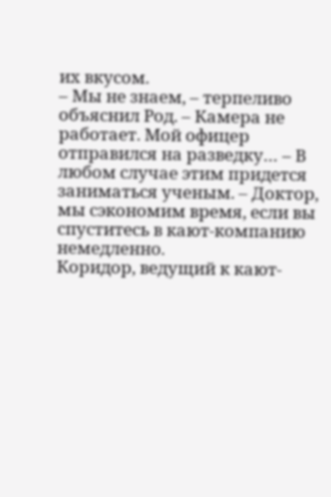их вкусом.
– Мы не знаем, – терпеливо объяснил Род. – Камера не работает. Мой офицер отправился на разведку… – В любом случае этим придется заниматься ученым. – Доктор, мы сэкономим время, если вы спуститесь в кают-компанию немедленно.
Коридор, ведущий к кают-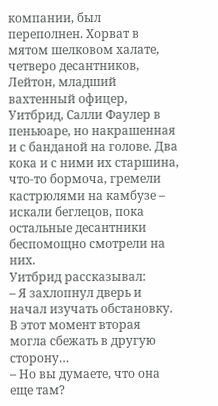компании, был переполнен. Хорват в мятом шелковом халате, четверо десантников, Лейтон, младший вахтенный офицер, Уитбрид, Салли Фаулер в пеньюаре, но накрашенная и с банданой на голове. Два кока и с ними их старшина, что-то бормоча, гремели кастрюлями на камбузе – искали беглецов, пока остальные десантники беспомощно смотрели на них.
Уитбрид рассказывал:
– Я захлопнул дверь и начал изучать обстановку. В этот момент вторая могла сбежать в другую сторону…
– Но вы думаете, что она еще там?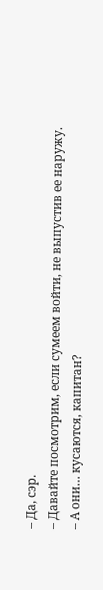– Да, сэр.
– Давайте посмотрим, если сумеем войти, не выпустив ее наружу.
– А они… кусаются, капитан?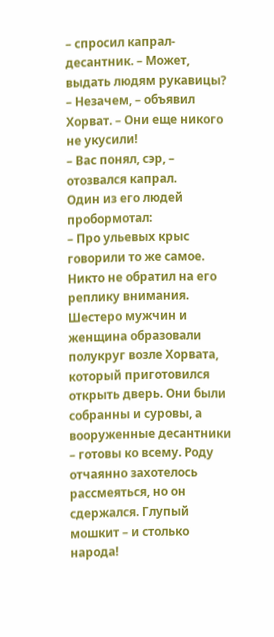– спросил капрал-десантник. – Может, выдать людям рукавицы?
– Незачем, – объявил Хорват. – Они еще никого не укусили!
– Вас понял, сэр, – отозвался капрал.
Один из его людей пробормотал:
– Про ульевых крыс говорили то же самое.
Никто не обратил на его реплику внимания.
Шестеро мужчин и женщина образовали полукруг возле Хорвата, который приготовился открыть дверь. Они были собранны и суровы, а вооруженные десантники – готовы ко всему. Роду отчаянно захотелось рассмеяться, но он сдержался. Глупый мошкит – и столько народа!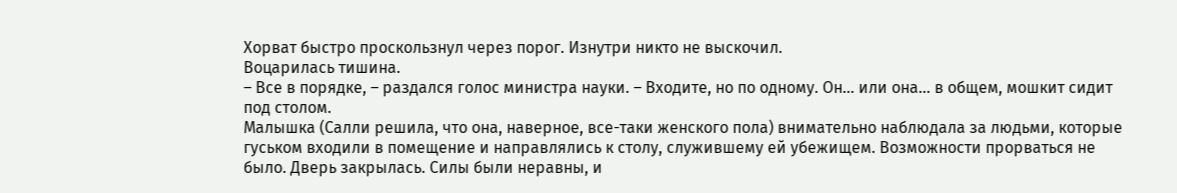Хорват быстро проскользнул через порог. Изнутри никто не выскочил.
Воцарилась тишина.
– Все в порядке, – раздался голос министра науки. – Входите, но по одному. Он… или она… в общем, мошкит сидит под столом.
Малышка (Салли решила, что она, наверное, все-таки женского пола) внимательно наблюдала за людьми, которые гуськом входили в помещение и направлялись к столу, служившему ей убежищем. Возможности прорваться не было. Дверь закрылась. Силы были неравны, и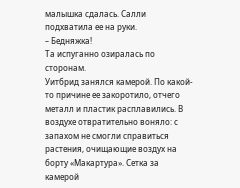малышка сдалась. Салли подхватила ее на руки.
– Бедняжка!
Та испуганно озиралась по сторонам.
Уитбрид занялся камерой. По какой-то причине ее закоротило, отчего металл и пластик расплавились. В воздухе отвратительно воняло: с запахом не смогли справиться растения, очищающие воздух на борту «Макартура». Сетка за камерой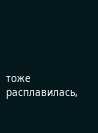тоже расплавилась,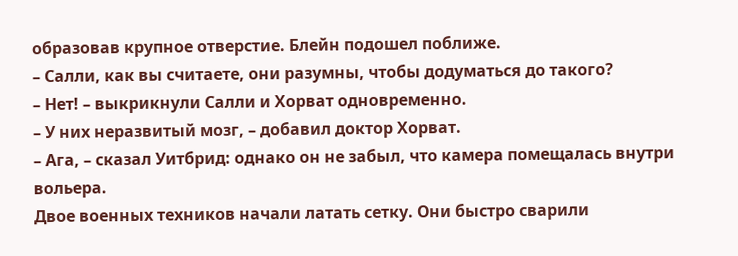образовав крупное отверстие. Блейн подошел поближе.
– Салли, как вы считаете, они разумны, чтобы додуматься до такого?
– Нет! – выкрикнули Салли и Хорват одновременно.
– У них неразвитый мозг, – добавил доктор Хорват.
– Ага, – сказал Уитбрид: однако он не забыл, что камера помещалась внутри вольера.
Двое военных техников начали латать сетку. Они быстро сварили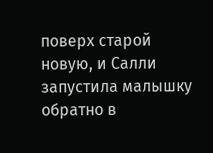поверх старой новую, и Салли запустила малышку обратно в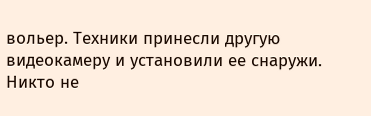вольер. Техники принесли другую видеокамеру и установили ее снаружи. Никто не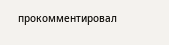прокомментировал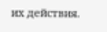их действия.